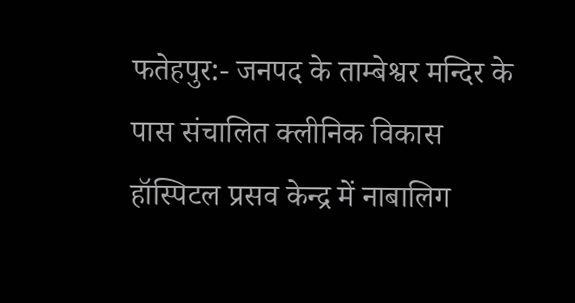फतेहपुर:- जनपद के ताम्बेश्वर मन्दिर के पास संचालित क्लीनिक विकास हॉस्पिटल प्रसव केन्द्र में नाबालिग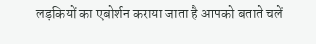लड़कियों का एबोर्शन कराया जाता है आपको बताते चलें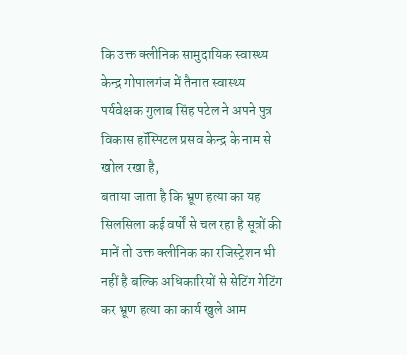कि उक्त क्लीनिक सामुदायिक स्वास्थ्य केन्द्र गोपालगंज में तैनात स्वास्थ्य पर्यवेक्षक गुलाब सिंह पटेल ने अपने पुत्र विकास हॉस्पिटल प्रसव केन्द्र के नाम से खोल रखा है,
बताया जाता है कि भ्रूण हत्या का यह सिलसिला कई वर्षों से चल रहा है सूत्रों की मानें तो उक्त क्लीनिक का रजिस्ट्रेशन भी नहीं है बल्कि अधिकारियों से सेटिंग गेटिंग कर भ्रूण हत्या का कार्य खुले आम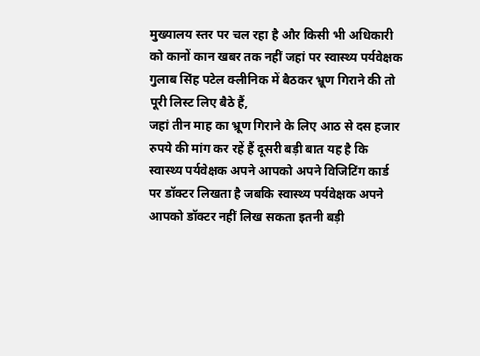मुख्यालय स्तर पर चल रहा है और किसी भी अधिकारी को कानों कान खबर तक नहीं जहां पर स्वास्थ्य पर्यवेक्षक गुलाब सिंह पटेल क्लीनिक में बैठकर भ्रूण गिराने की तो पूरी लिस्ट लिए बैठे हैं,
जहां तीन माह का भ्रूण गिराने के लिए आठ से दस हजार रुपये की मांग कर रहें हैं दूसरी बड़ी बात यह है कि स्वास्थ्य पर्यवेक्षक अपने आपको अपने विजिटिंग कार्ड पर डॉक्टर लिखता है जबकि स्वास्थ्य पर्यवेक्षक अपने आपको डॉक्टर नहीं लिख सकता इतनी बड़ी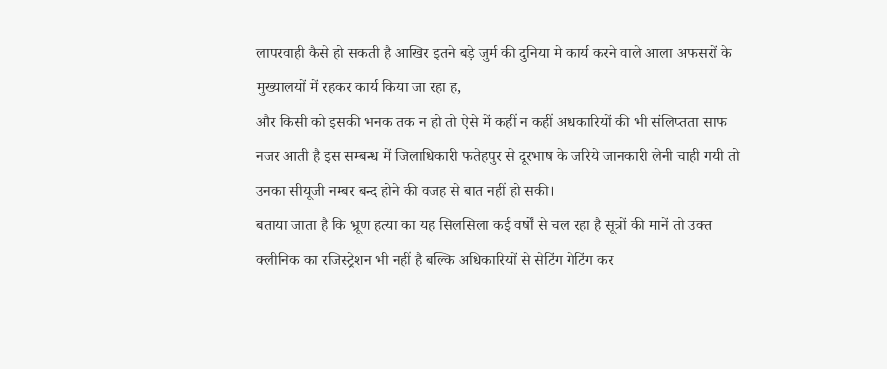लापरवाही कैसे हो सकती है आखिर इतने बड़े जुर्म की दुनिया मे कार्य करने वाले आला अफसरों के मुख्यालयों में रहकर कार्य किया जा रहा ह,
और किसी को इसकी भनक तक न हो तो ऐसे में कहीं न कहीं अधकारियों की भी संलिप्तता साफ नजर आती है इस सम्बन्ध में जिलाधिकारी फतेहपुर से दूरभाष के जरिये जानकारी लेनी चाही गयी तो उनका सीयूजी नम्बर बन्द होने की वजह से बात नहीं हो सकी।
बताया जाता है कि भ्रूण हत्या का यह सिलसिला कई वर्षों से चल रहा है सूत्रों की मानें तो उक्त क्लीनिक का रजिस्ट्रेशन भी नहीं है बल्कि अधिकारियों से सेटिंग गेटिंग कर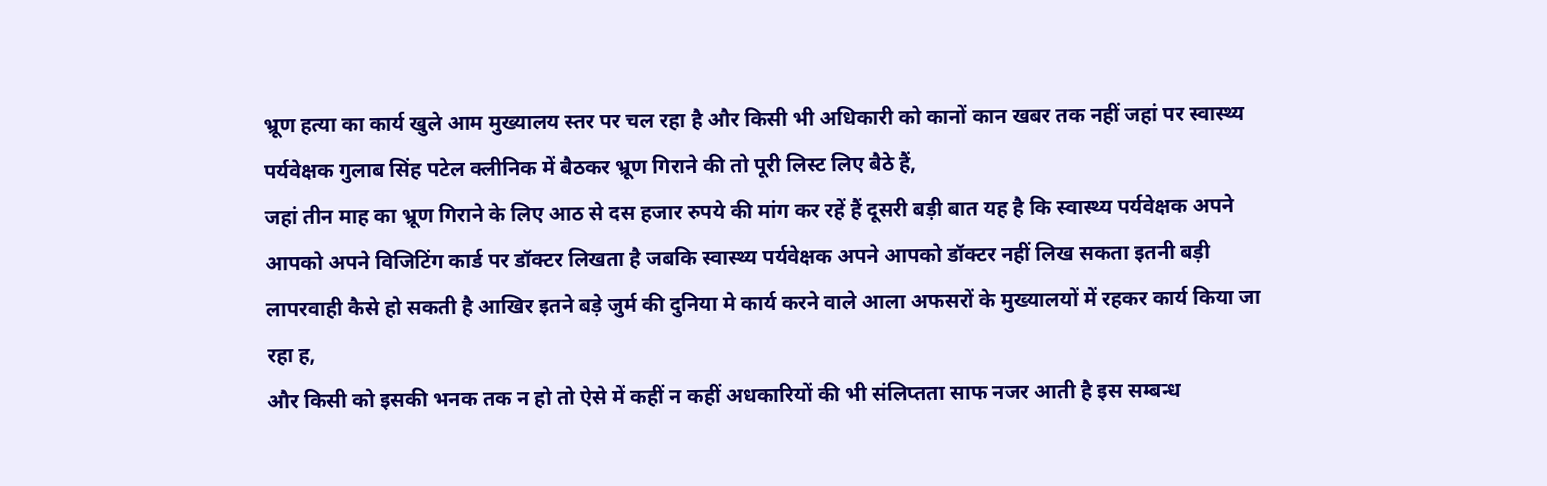भ्रूण हत्या का कार्य खुले आम मुख्यालय स्तर पर चल रहा है और किसी भी अधिकारी को कानों कान खबर तक नहीं जहां पर स्वास्थ्य पर्यवेक्षक गुलाब सिंह पटेल क्लीनिक में बैठकर भ्रूण गिराने की तो पूरी लिस्ट लिए बैठे हैं,
जहां तीन माह का भ्रूण गिराने के लिए आठ से दस हजार रुपये की मांग कर रहें हैं दूसरी बड़ी बात यह है कि स्वास्थ्य पर्यवेक्षक अपने आपको अपने विजिटिंग कार्ड पर डॉक्टर लिखता है जबकि स्वास्थ्य पर्यवेक्षक अपने आपको डॉक्टर नहीं लिख सकता इतनी बड़ी लापरवाही कैसे हो सकती है आखिर इतने बड़े जुर्म की दुनिया मे कार्य करने वाले आला अफसरों के मुख्यालयों में रहकर कार्य किया जा रहा ह,
और किसी को इसकी भनक तक न हो तो ऐसे में कहीं न कहीं अधकारियों की भी संलिप्तता साफ नजर आती है इस सम्बन्ध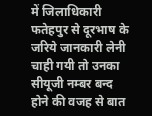में जिलाधिकारी फतेहपुर से दूरभाष के जरिये जानकारी लेनी चाही गयी तो उनका सीयूजी नम्बर बन्द होने की वजह से बात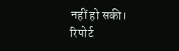नहीं हो सकी।
रिपोर्ट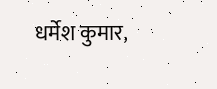धर्मेश कुमार,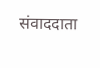संवाददाता